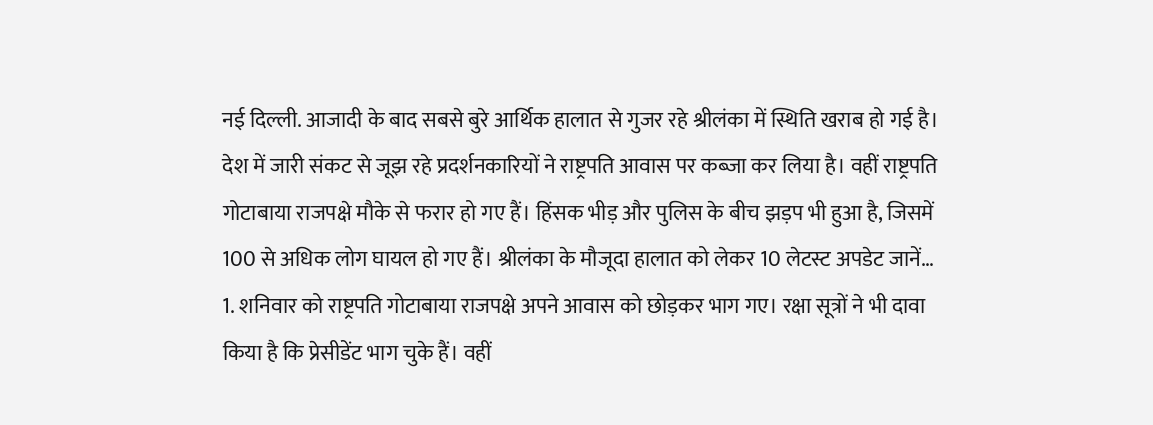नई दिल्ली. आजादी के बाद सबसे बुरे आर्थिक हालात से गुजर रहे श्रीलंका में स्थिति खराब हो गई है। देश में जारी संकट से जूझ रहे प्रदर्शनकारियों ने राष्ट्रपति आवास पर कब्जा कर लिया है। वहीं राष्ट्रपति गोटाबाया राजपक्षे मौके से फरार हो गए हैं। हिंसक भीड़ और पुलिस के बीच झड़प भी हुआ है, जिसमें 100 से अधिक लोग घायल हो गए हैं। श्रीलंका के मौजूदा हालात को लेकर 10 लेटस्ट अपडेट जानें…
1. शनिवार को राष्ट्रपति गोटाबाया राजपक्षे अपने आवास को छोड़कर भाग गए। रक्षा सूत्रों ने भी दावा किया है कि प्रेसीडेंट भाग चुके हैं। वहीं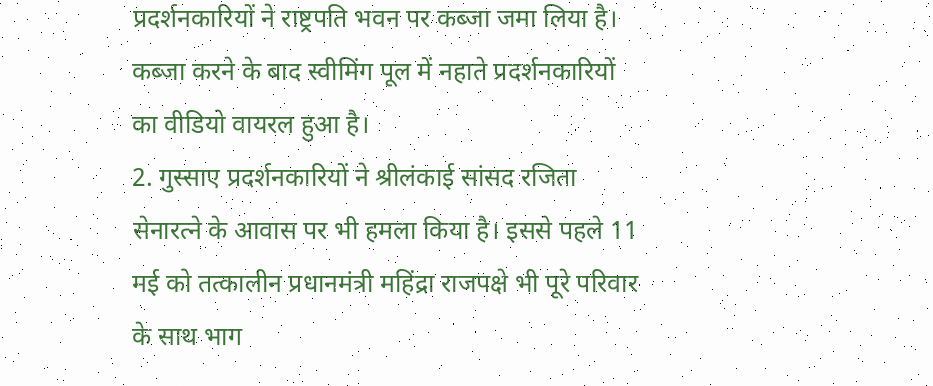प्रदर्शनकारियों ने राष्ट्रपति भवन पर कब्जा जमा लिया है। कब्जा करने के बाद स्वीमिंग पूल में नहाते प्रदर्शनकारियों का वीडियो वायरल हुआ है।
2. गुस्साए प्रदर्शनकारियों ने श्रीलंकाई सांसद रजिता सेनारत्ने के आवास पर भी हमला किया है। इससे पहले 11 मई को तत्कालीन प्रधानमंत्री महिंद्रा राजपक्षे भी पूरे परिवार के साथ भाग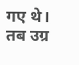गए थे। तब उग्र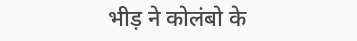भीड़ ने कोलंबो के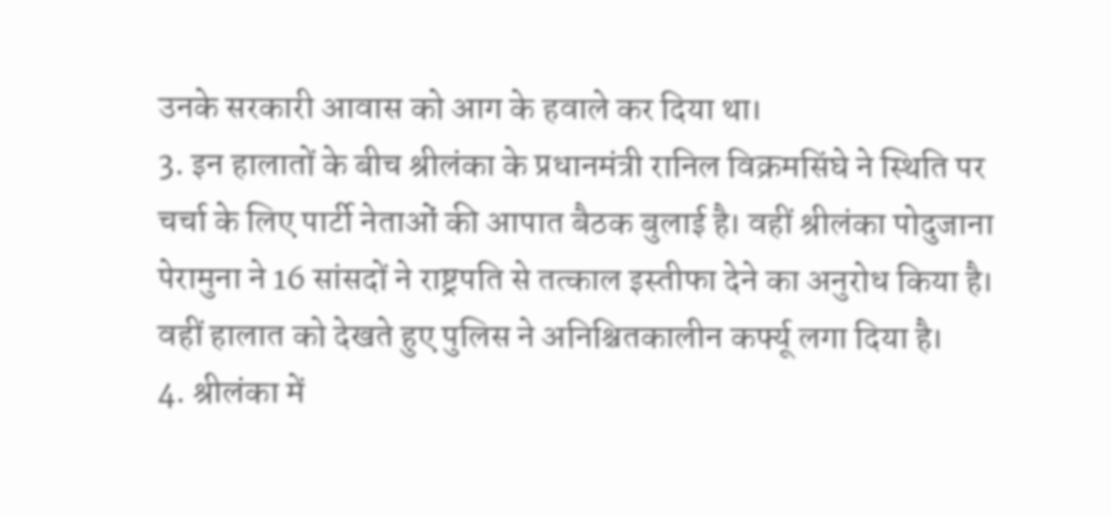उनके सरकारी आवास को आग के हवाले कर दिया था।
3. इन हालातों के बीच श्रीलंका के प्रधानमंत्री रानिल विक्रमसिंघे ने स्थिति पर चर्चा के लिए पार्टी नेताओं की आपात बैठक बुलाई है। वहीं श्रीलंका पोदुजाना पेरामुना ने 16 सांसदों ने राष्ट्रपति से तत्काल इस्तीफा देने का अनुरोध किया है। वहीं हालात को देखते हुए पुलिस ने अनिश्चितकालीन कर्फ्यू लगा दिया है।
4. श्रीलंका में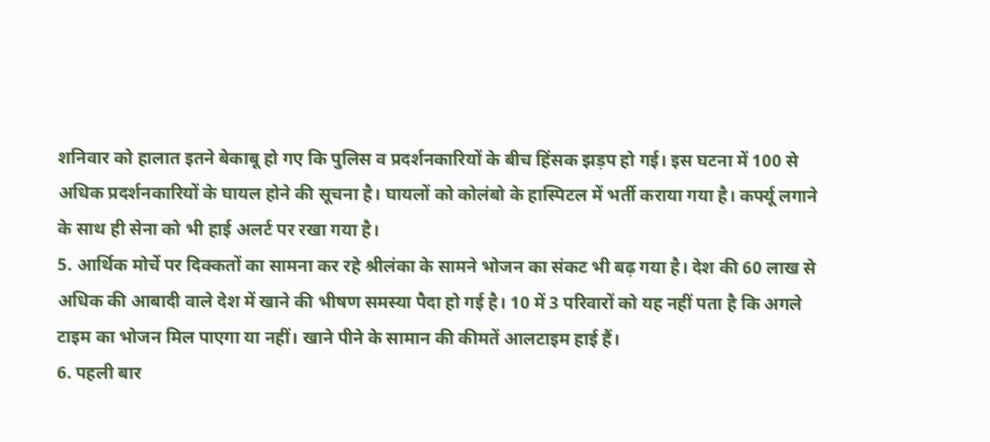शनिवार को हालात इतने बेकाबू हो गए कि पुलिस व प्रदर्शनकारियों के बीच हिंसक झड़प हो गई। इस घटना में 100 से अधिक प्रदर्शनकारियों के घायल होने की सूचना है। घायलों को कोलंबो के हास्पिटल में भर्ती कराया गया है। कर्फ्यू लगाने के साथ ही सेना को भी हाई अलर्ट पर रखा गया है।
5. आर्थिक मोर्चे पर दिक्कतों का सामना कर रहे श्रीलंका के सामने भोजन का संकट भी बढ़ गया है। देश की 60 लाख से अधिक की आबादी वाले देश में खाने की भीषण समस्या पैदा हो गई है। 10 में 3 परिवारों को यह नहीं पता है कि अगले टाइम का भोजन मिल पाएगा या नहीं। खाने पीने के सामान की कीमतें आलटाइम हाई हैं।
6. पहली बार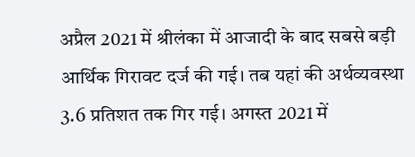अप्रैल 2021 में श्रीलंका में आजादी के बाद सबसे बड़ी आर्थिक गिरावट दर्ज की गई। तब यहां की अर्थव्यवस्था 3.6 प्रतिशत तक गिर गई। अगस्त 2021 में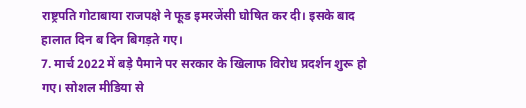राष्ट्रपति गोटाबाया राजपक्षे ने फूड इमरजेंसी घोषित कर दी। इसके बाद हालात दिन ब दिन बिगड़ते गए।
7. मार्च 2022 में बड़े पैमाने पर सरकार के खिलाफ विरोध प्रदर्शन शुरू हो गए। सोशल मीडिया से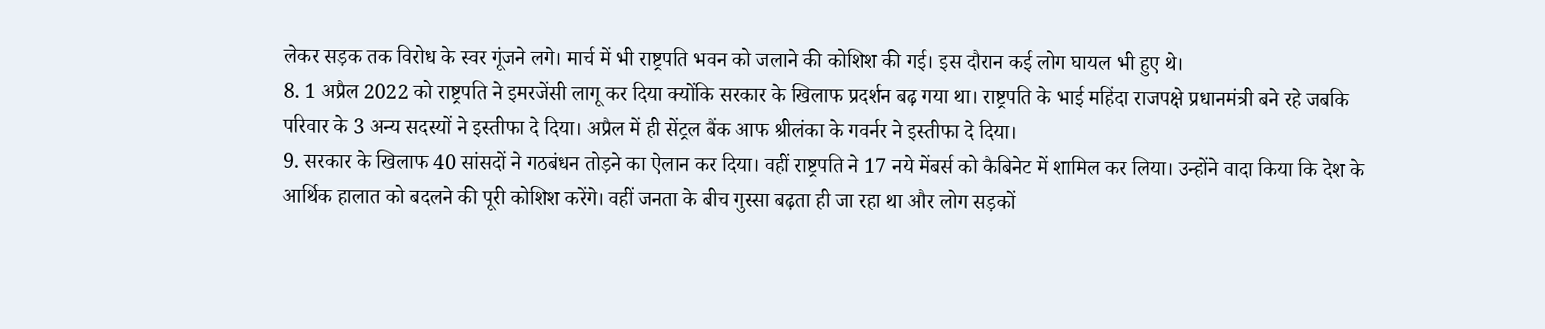लेकर सड़क तक विरोध के स्वर गूंजने लगे। मार्च में भी राष्ट्रपति भवन को जलाने की कोशिश की गई। इस दौरान कई लोग घायल भी हुए थे।
8. 1 अप्रैल 2022 को राष्ट्रपति ने इमरजेंसी लागू कर दिया क्योंकि सरकार के खिलाफ प्रदर्शन बढ़ गया था। राष्ट्रपति के भाई महिंदा राजपक्षे प्रधानमंत्री बने रहे जबकि परिवार के 3 अन्य सदस्यों ने इस्तीफा दे दिया। अप्रैल में ही सेंट्रल बैंक आफ श्रीलंका के गवर्नर ने इस्तीफा दे दिया।
9. सरकार के खिलाफ 40 सांसदों ने गठबंधन तोड़ने का ऐलान कर दिया। वहीं राष्ट्रपति ने 17 नये मेंबर्स को कैबिनेट में शामिल कर लिया। उन्होंने वादा किया कि देश के आर्थिक हालात को बदलने की पूरी कोशिश करेंगे। वहीं जनता के बीच गुस्सा बढ़ता ही जा रहा था और लोग सड़कों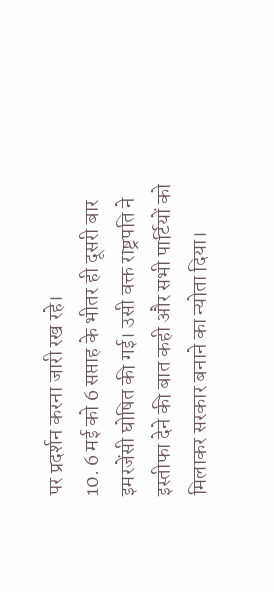पर प्रदर्शन करना जारी रख रहे।
10. 6 मई को 6 सप्ताह के भीतर ही दूसरी बार इमरजेंसी घोषित की गई। उसी वक्त राष्ट्रपति ने इस्तीफा देने की बात कही और सभी पार्टियों को मिलाकर सरकार बनाने का न्योता दिया।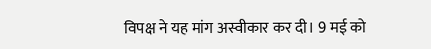विपक्ष ने यह मांग अस्वीकार कर दी। 9 मई को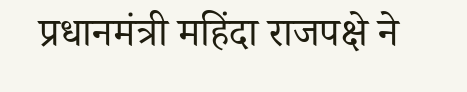प्रधानमंत्री महिंदा राजपक्षे ने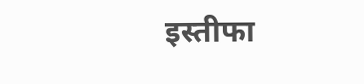इस्तीफा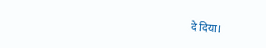दे दिया।